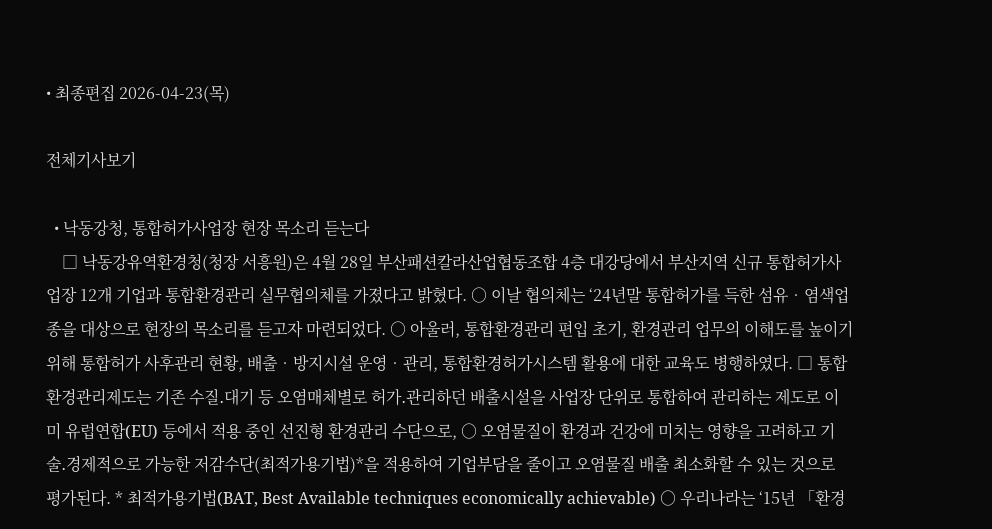• 최종편집 2026-04-23(목)

전체기사보기

  • 낙동강청, 통합허가사업장 현장 목소리 듣는다
    □ 낙동강유역환경청(청장 서흥원)은 4월 28일 부산패션칼라산업협동조합 4층 대강당에서 부산지역 신규 통합허가사업장 12개 기업과 통합환경관리 실무협의체를 가졌다고 밝혔다. ○ 이날 협의체는 ‘24년말 통합허가를 득한 섬유‧염색업종을 대상으로 현장의 목소리를 듣고자 마련되었다. ○ 아울러, 통합환경관리 편입 초기, 환경관리 업무의 이해도를 높이기 위해 통합허가 사후관리 현황, 배출‧방지시설 운영‧관리, 통합환경허가시스템 활용에 대한 교육도 병행하였다. □ 통합환경관리제도는 기존 수질․대기 등 오염매체별로 허가․관리하던 배출시설을 사업장 단위로 통합하여 관리하는 제도로 이미 유럽연합(EU) 등에서 적용 중인 선진형 환경관리 수단으로, ○ 오염물질이 환경과 건강에 미치는 영향을 고려하고 기술․경제적으로 가능한 저감수단(최적가용기법)*을 적용하여 기업부담을 줄이고 오염물질 배출 최소화할 수 있는 것으로 평가된다. * 최적가용기법(BAT, Best Available techniques economically achievable) ○ 우리나라는 ‘15년 「환경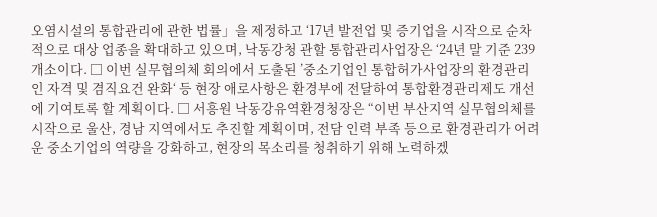오염시설의 통합관리에 관한 법률」을 제정하고 ‘17년 발전업 및 증기업을 시작으로 순차적으로 대상 업종을 확대하고 있으며, 낙동강청 관할 통합관리사업장은 ‘24년 말 기준 239개소이다. □ 이번 실무협의체 회의에서 도출된 ’중소기업인 통합허가사업장의 환경관리인 자격 및 겸직요건 완화‘ 등 현장 애로사항은 환경부에 전달하여 통합환경관리제도 개선에 기여토록 할 계획이다. □ 서흥원 낙동강유역환경청장은 “이번 부산지역 실무협의체를 시작으로 울산, 경남 지역에서도 추진할 계획이며, 전담 인력 부족 등으로 환경관리가 어려운 중소기업의 역량을 강화하고, 현장의 목소리를 청취하기 위해 노력하겠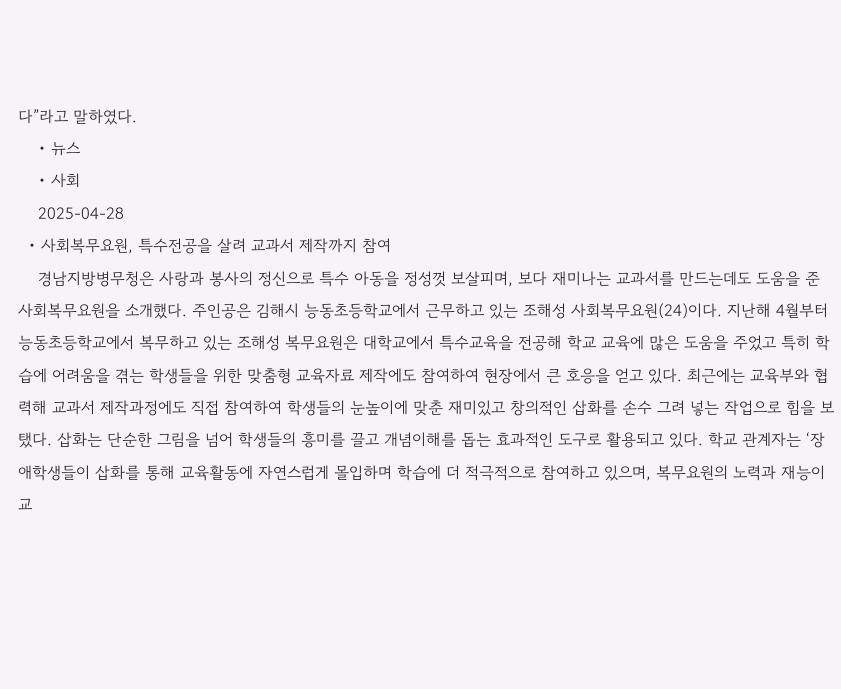다”라고 말하였다.
    • 뉴스
    • 사회
    2025-04-28
  • 사회복무요원, 특수전공을 살려 교과서 제작까지 참여
    경남지방병무청은 사랑과 봉사의 정신으로 특수 아동을 정성껏 보살피며, 보다 재미나는 교과서를 만드는데도 도움을 준 사회복무요원을 소개했다. 주인공은 김해시 능동초등학교에서 근무하고 있는 조해성 사회복무요원(24)이다. 지난해 4월부터 능동초등학교에서 복무하고 있는 조해성 복무요원은 대학교에서 특수교육을 전공해 학교 교육에 많은 도움을 주었고 특히 학습에 어려움을 겪는 학생들을 위한 맞춤형 교육자료 제작에도 참여하여 현장에서 큰 호응을 얻고 있다. 최근에는 교육부와 협력해 교과서 제작과정에도 직접 참여하여 학생들의 눈높이에 맞춘 재미있고 창의적인 삽화를 손수 그려 넣는 작업으로 힘을 보탰다. 삽화는 단순한 그림을 넘어 학생들의 흥미를 끌고 개념이해를 돕는 효과적인 도구로 활용되고 있다. 학교 관계자는 ‘장애학생들이 삽화를 통해 교육활동에 자연스럽게 몰입하며 학습에 더 적극적으로 참여하고 있으며, 복무요원의 노력과 재능이 교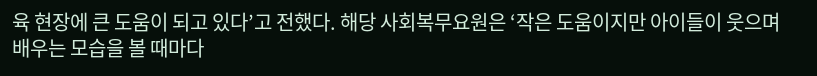육 현장에 큰 도움이 되고 있다’고 전했다. 해당 사회복무요원은 ‘작은 도움이지만 아이들이 웃으며 배우는 모습을 볼 때마다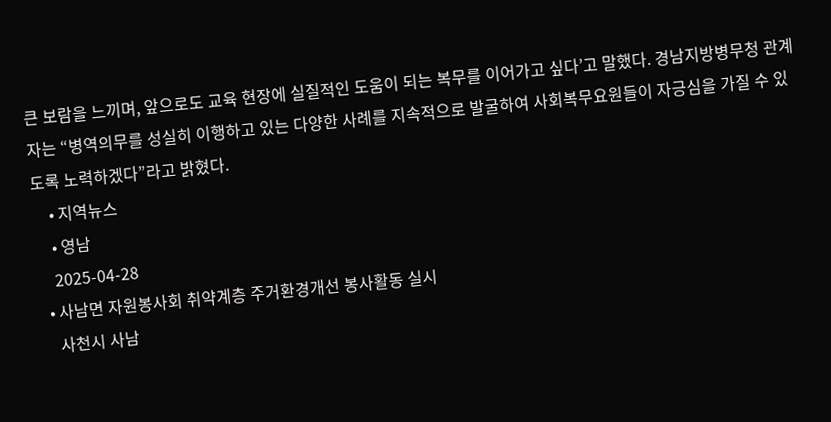큰 보람을 느끼며, 앞으로도 교육 현장에 실질적인 도움이 되는 복무를 이어가고 싶다’고 말했다. 경남지방병무청 관계자는 “병역의무를 성실히 이행하고 있는 다양한 사례를 지속적으로 발굴하여 사회복무요원들이 자긍심을 가질 수 있도록 노력하겠다”라고 밝혔다.
    • 지역뉴스
    • 영남
    2025-04-28
  • 사남면 자원봉사회 취약계층 주거환경개선 봉사활동 실시
    사천시 사남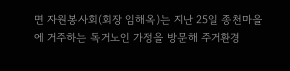면 자원봉사회(회장 임해옥)는 지난 25일 종천마을에 거주하는 독거노인 가정을 방문해 주거환경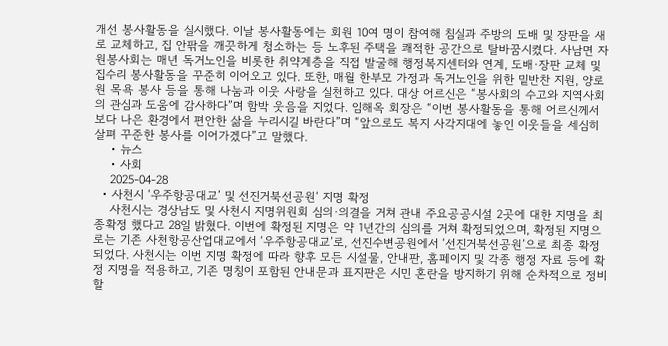개선 봉사활동을 실시했다. 이날 봉사활동에는 회원 10여 명이 참여해 침실과 주방의 도배 및 장판을 새로 교체하고, 집 안팎을 깨끗하게 청소하는 등 노후된 주택을 쾌적한 공간으로 탈바꿈시켰다. 사남면 자원봉사회는 매년 독거노인을 비롯한 취약계층을 직접 발굴해 행정복지센터와 연계, 도배·장판 교체 및 집수리 봉사활동을 꾸준히 이어오고 있다. 또한, 매월 한부모 가정과 독거노인을 위한 밑반찬 지원, 양로원 목욕 봉사 등을 통해 나눔과 이웃 사랑을 실천하고 있다. 대상 어르신은 “봉사회의 수고와 지역사회의 관심과 도움에 감사하다”며 함박 웃음을 지었다. 임해옥 회장은 “이번 봉사활동을 통해 어르신께서 보다 나은 환경에서 편안한 삶을 누리시길 바란다”며 “앞으로도 복지 사각지대에 놓인 이웃들을 세심히 살펴 꾸준한 봉사를 이어가겠다”고 말했다.
    • 뉴스
    • 사회
    2025-04-28
  • 사천시 ‘우주항공대교’ 및 선진거북선공원‘ 지명 확정
    사천시는 경상남도 및 사천시 지명위원회 심의·의결을 거쳐 관내 주요공공시설 2곳에 대한 지명을 최종확정 했다고 28일 밝혔다. 이번에 확정된 지명은 약 1년간의 심의를 거쳐 확정되었으며, 확정된 지명으로는 기존 사천항공산업대교에서 ‘우주항공대교’로, 선진수변공원에서 ‘선진거북선공원’으로 최종 확정되었다. 사천시는 이번 지명 확정에 따라 향후 모든 시설물, 안내판, 홈페이지 및 각종 행정 자료 등에 확정 지명을 적용하고, 기존 명칭이 포함된 안내문과 표지판은 시민 혼란을 방지하기 위해 순차적으로 정비할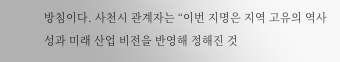방침이다. 사천시 관계자는 “이번 지명은 지역 고유의 역사성과 미래 산업 비전을 반영해 정해진 것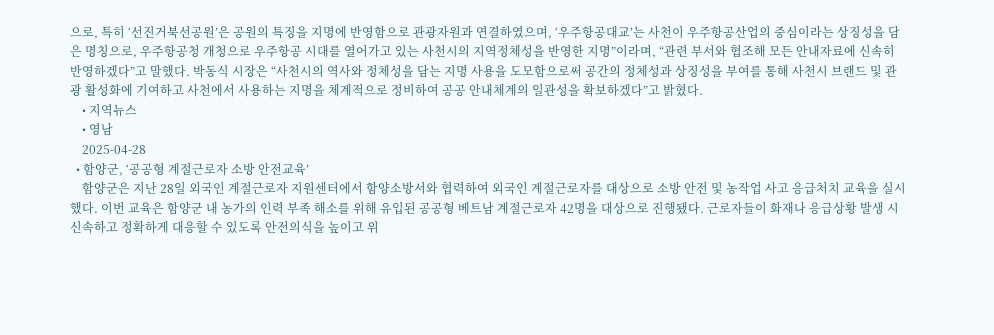으로, 특히 ‘선진거북선공원’은 공원의 특징을 지명에 반영함으로 관광자원과 연결하였으며, ‘우주항공대교’는 사천이 우주항공산업의 중심이라는 상징성을 담은 명칭으로, 우주항공청 개청으로 우주항공 시대를 열어가고 있는 사천시의 지역정체성을 반영한 지명”이라며, “관련 부서와 협조해 모든 안내자료에 신속히 반영하겠다”고 말했다. 박동식 시장은 “사천시의 역사와 정체성을 담는 지명 사용을 도모함으로써 공간의 정체성과 상징성을 부여를 통해 사천시 브랜드 및 관광 활성화에 기여하고 사천에서 사용하는 지명을 체계적으로 정비하여 공공 안내체계의 일관성을 확보하겠다”고 밝혔다.
    • 지역뉴스
    • 영남
    2025-04-28
  • 함양군, ‘공공형 계절근로자 소방 안전교육’
    함양군은 지난 28일 외국인 계절근로자 지원센터에서 함양소방서와 협력하여 외국인 계절근로자를 대상으로 소방 안전 및 농작업 사고 응급처치 교육을 실시했다. 이번 교육은 함양군 내 농가의 인력 부족 해소를 위해 유입된 공공형 베트남 계절근로자 42명을 대상으로 진행됐다. 근로자들이 화재나 응급상황 발생 시 신속하고 정확하게 대응할 수 있도록 안전의식을 높이고 위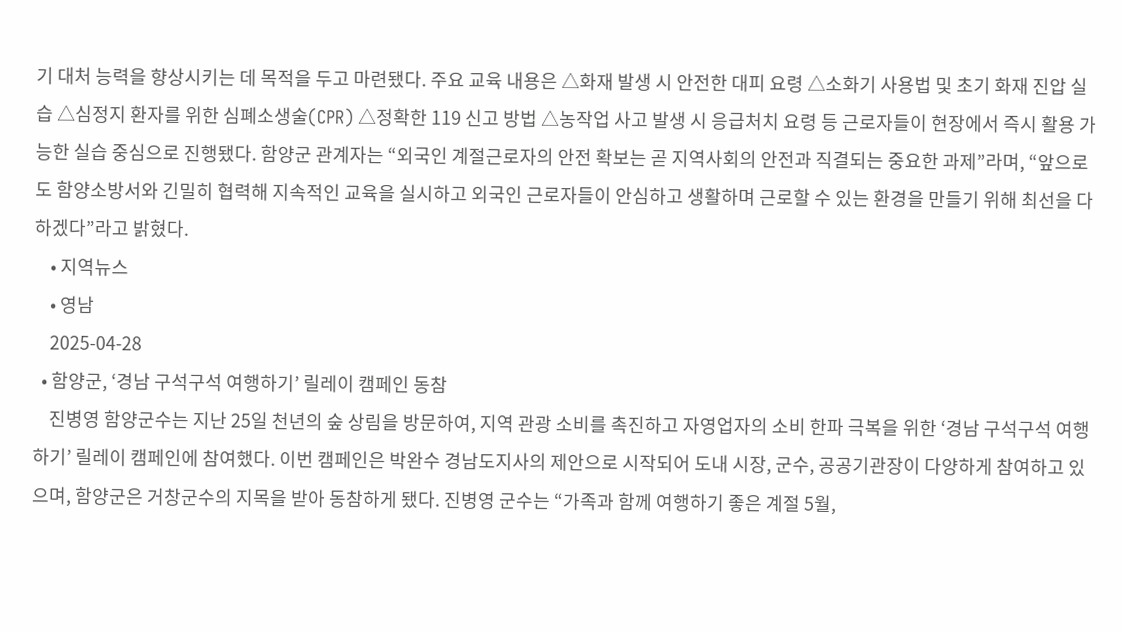기 대처 능력을 향상시키는 데 목적을 두고 마련됐다. 주요 교육 내용은 △화재 발생 시 안전한 대피 요령 △소화기 사용법 및 초기 화재 진압 실습 △심정지 환자를 위한 심폐소생술(CPR) △정확한 119 신고 방법 △농작업 사고 발생 시 응급처치 요령 등 근로자들이 현장에서 즉시 활용 가능한 실습 중심으로 진행됐다. 함양군 관계자는 “외국인 계절근로자의 안전 확보는 곧 지역사회의 안전과 직결되는 중요한 과제”라며, “앞으로도 함양소방서와 긴밀히 협력해 지속적인 교육을 실시하고 외국인 근로자들이 안심하고 생활하며 근로할 수 있는 환경을 만들기 위해 최선을 다하겠다”라고 밝혔다.
    • 지역뉴스
    • 영남
    2025-04-28
  • 함양군, ‘경남 구석구석 여행하기’ 릴레이 캠페인 동참
    진병영 함양군수는 지난 25일 천년의 숲 상림을 방문하여, 지역 관광 소비를 촉진하고 자영업자의 소비 한파 극복을 위한 ‘경남 구석구석 여행하기’ 릴레이 캠페인에 참여했다. 이번 캠페인은 박완수 경남도지사의 제안으로 시작되어 도내 시장, 군수, 공공기관장이 다양하게 참여하고 있으며, 함양군은 거창군수의 지목을 받아 동참하게 됐다. 진병영 군수는 “가족과 함께 여행하기 좋은 계절 5월,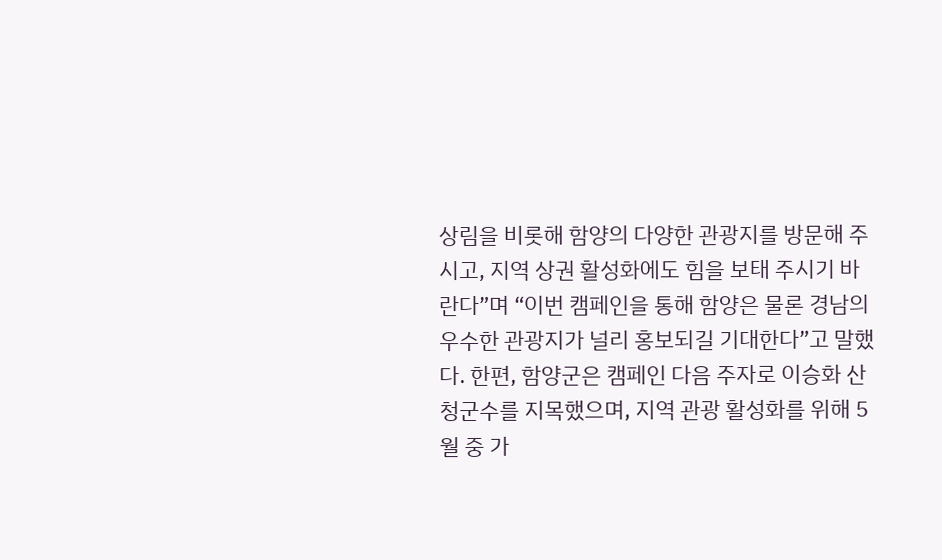상림을 비롯해 함양의 다양한 관광지를 방문해 주시고, 지역 상권 활성화에도 힘을 보태 주시기 바란다”며 “이번 캠페인을 통해 함양은 물론 경남의 우수한 관광지가 널리 홍보되길 기대한다”고 말했다. 한편, 함양군은 캠페인 다음 주자로 이승화 산청군수를 지목했으며, 지역 관광 활성화를 위해 5월 중 가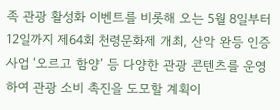족 관광 활성화 이벤트를 비롯해 오는 5월 8일부터 12일까지 제64회 천령문화제 개최, 산악 완등 인증 사업 ‘오르고 함양’ 등 다양한 관광 콘텐츠를 운영하여 관광 소비 촉진을 도모할 계획이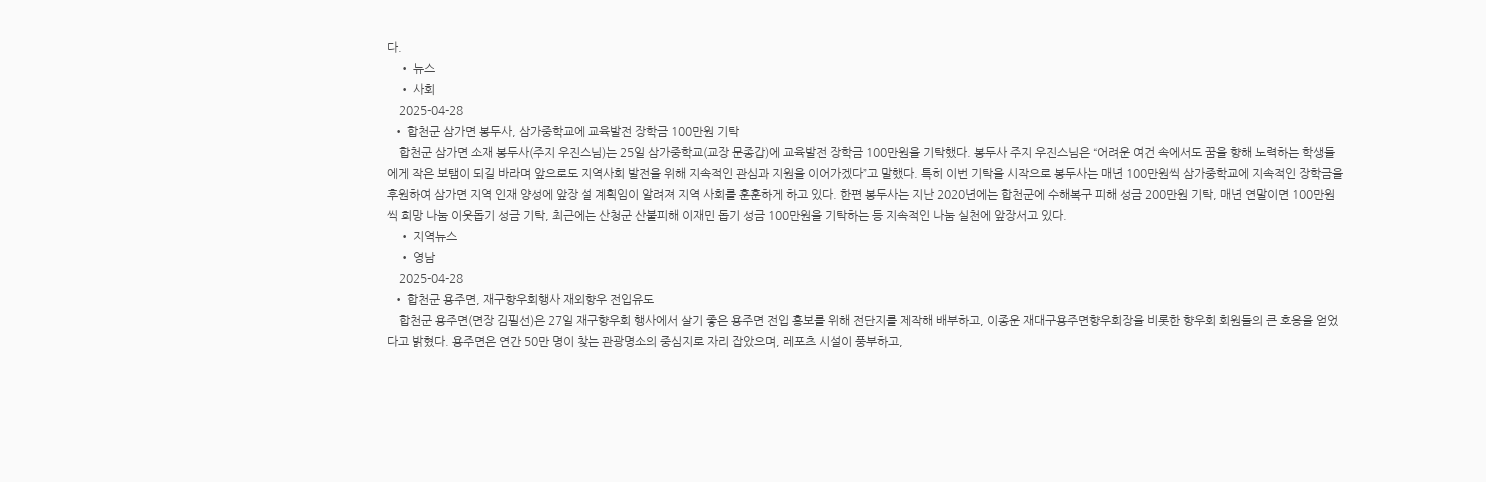다.
    • 뉴스
    • 사회
    2025-04-28
  • 합천군 삼가면 봉두사, 삼가중학교에 교육발전 장학금 100만원 기탁
    합천군 삼가면 소재 봉두사(주지 우진스님)는 25일 삼가중학교(교장 문종갑)에 교육발전 장학금 100만원을 기탁했다. 봉두사 주지 우진스님은 “어려운 여건 속에서도 꿈을 향해 노력하는 학생들에게 작은 보탬이 되길 바라며 앞으로도 지역사회 발전을 위해 지속적인 관심과 지원을 이어가겠다”고 말했다. 특히 이번 기탁을 시작으로 봉두사는 매년 100만원씩 삼가중학교에 지속적인 장학금을 후원하여 삼가면 지역 인재 양성에 앞장 설 계획임이 알려져 지역 사회를 훈훈하게 하고 있다. 한편 봉두사는 지난 2020년에는 합천군에 수해복구 피해 성금 200만원 기탁, 매년 연말이면 100만원씩 희망 나눔 이웃돕기 성금 기탁, 최근에는 산청군 산불피해 이재민 돕기 성금 100만원을 기탁하는 등 지속적인 나눔 실천에 앞장서고 있다.
    • 지역뉴스
    • 영남
    2025-04-28
  • 합천군 용주면, 재구향우회행사 재외향우 전입유도
    합천군 용주면(면장 김필선)은 27일 재구향우회 행사에서 살기 좋은 용주면 전입 홍보를 위해 전단지를 제작해 배부하고, 이종운 재대구용주면향우회장을 비롯한 향우회 회원들의 큰 호응을 얻었다고 밝혔다. 용주면은 연간 50만 명이 찾는 관광명소의 중심지로 자리 잡았으며, 레포츠 시설이 풍부하고,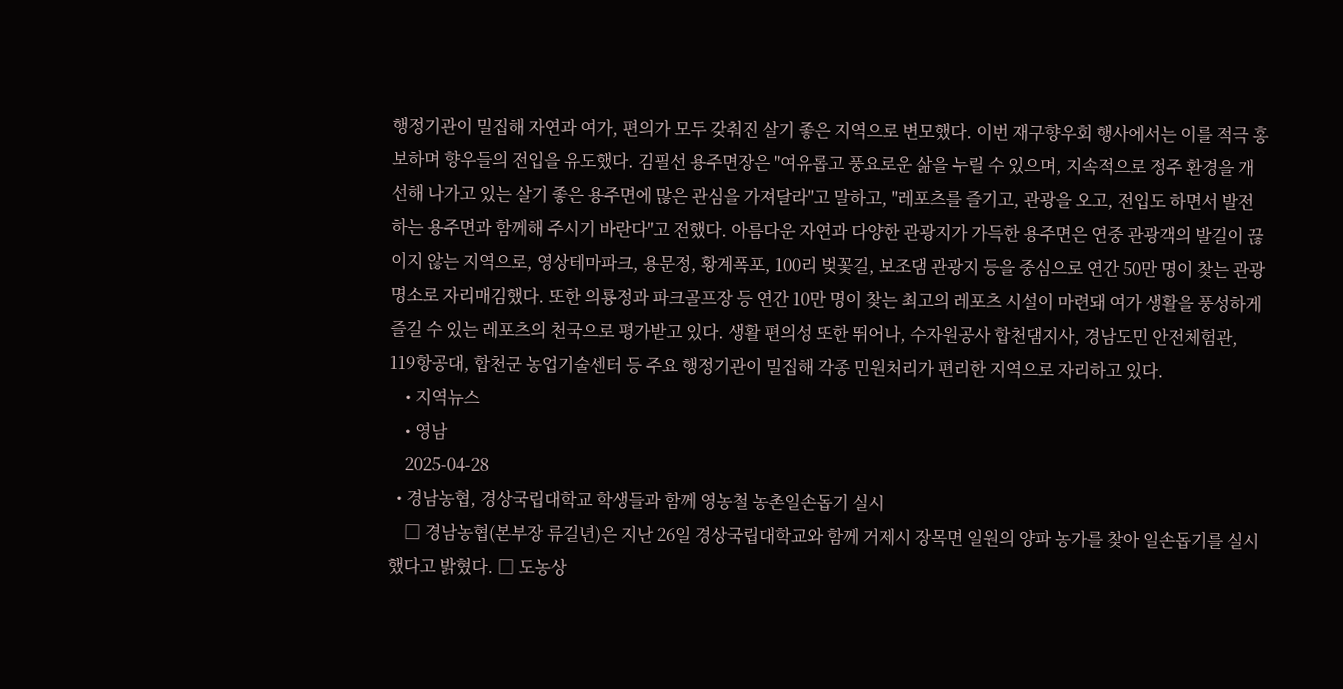행정기관이 밀집해 자연과 여가, 편의가 모두 갖춰진 살기 좋은 지역으로 변모했다. 이번 재구향우회 행사에서는 이를 적극 홍보하며 향우들의 전입을 유도했다. 김필선 용주면장은 "여유롭고 풍요로운 삶을 누릴 수 있으며, 지속적으로 정주 환경을 개선해 나가고 있는 살기 좋은 용주면에 많은 관심을 가져달라"고 말하고, "레포츠를 즐기고, 관광을 오고, 전입도 하면서 발전하는 용주면과 함께해 주시기 바란다"고 전했다. 아름다운 자연과 다양한 관광지가 가득한 용주면은 연중 관광객의 발길이 끊이지 않는 지역으로, 영상테마파크, 용문정, 황계폭포, 100리 벚꽃길, 보조댐 관광지 등을 중심으로 연간 50만 명이 찾는 관광명소로 자리매김했다. 또한 의룡정과 파크골프장 등 연간 10만 명이 찾는 최고의 레포츠 시설이 마련돼 여가 생활을 풍성하게 즐길 수 있는 레포츠의 천국으로 평가받고 있다. 생활 편의성 또한 뛰어나, 수자원공사 합천댐지사, 경남도민 안전체험관, 119항공대, 합천군 농업기술센터 등 주요 행정기관이 밀집해 각종 민원처리가 편리한 지역으로 자리하고 있다.
    • 지역뉴스
    • 영남
    2025-04-28
  • 경남농협, 경상국립대학교 학생들과 함께 영농철 농촌일손돕기 실시
    □ 경남농협(본부장 류길년)은 지난 26일 경상국립대학교와 함께 거제시 장목면 일원의 양파 농가를 찾아 일손돕기를 실시했다고 밝혔다. □ 도농상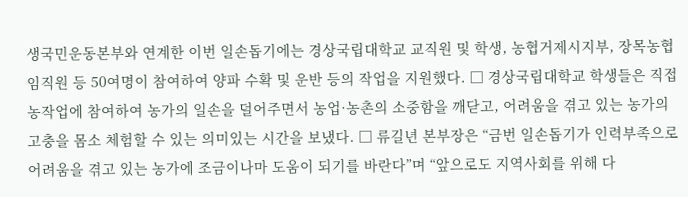생국민운동본부와 연계한 이번 일손돕기에는 경상국립대학교 교직원 및 학생, 농협거제시지부, 장목농협 임직원 등 50여명이 참여하여 양파 수확 및 운반 등의 작업을 지원했다. □ 경상국립대학교 학생들은 직접 농작업에 참여하여 농가의 일손을 덜어주면서 농업·농촌의 소중함을 깨닫고, 어려움을 겪고 있는 농가의 고충을 몸소 체험할 수 있는 의미있는 시간을 보냈다. □ 류길년 본부장은 “금번 일손돕기가 인력부족으로 어려움을 겪고 있는 농가에 조금이나마 도움이 되기를 바란다”며 “앞으로도 지역사회를 위해 다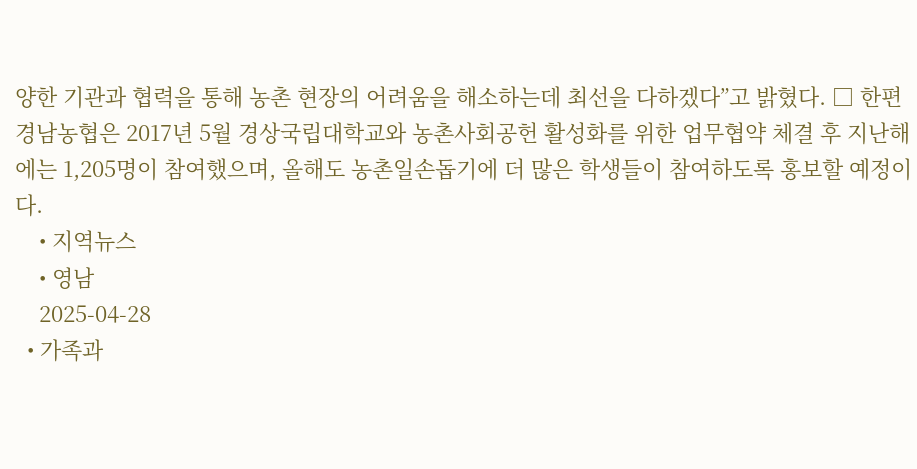양한 기관과 협력을 통해 농촌 현장의 어려움을 해소하는데 최선을 다하겠다”고 밝혔다. □ 한편 경남농협은 2017년 5월 경상국립대학교와 농촌사회공헌 활성화를 위한 업무협약 체결 후 지난해에는 1,205명이 참여했으며, 올해도 농촌일손돕기에 더 많은 학생들이 참여하도록 홍보할 예정이다.
    • 지역뉴스
    • 영남
    2025-04-28
  • 가족과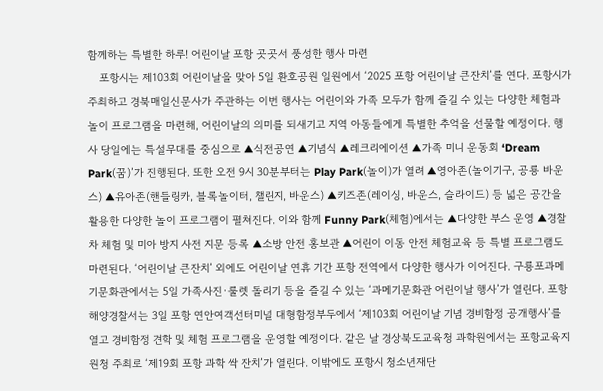함께하는 특별한 하루! 어린이날 포항 곳곳서 풍성한 행사 마련
    포항시는 제103회 어린이날을 맞아 5일 환호공원 일원에서 ‘2025 포항 어린이날 큰잔치’를 연다. 포항시가 주최하고 경북매일신문사가 주관하는 이번 행사는 어린이와 가족 모두가 함께 즐길 수 있는 다양한 체험과 놀이 프로그램을 마련해, 어린이날의 의미를 되새기고 지역 아동들에게 특별한 추억을 선물할 예정이다. 행사 당일에는 특설무대를 중심으로 ▲식전공연 ▲기념식 ▲레크리에이션 ▲가족 미니 운동회 ‘Dream Park(꿈)’가 진행된다. 또한 오전 9시 30분부터는 Play Park(놀이)가 열려 ▲영아존(놀이기구, 공룡 바운스) ▲유아존(핸들링카, 블록놀이터, 챌린지, 바운스) ▲키즈존(레이싱, 바운스, 슬라이드) 등 넓은 공간을 활용한 다양한 놀이 프로그램이 펼쳐진다. 이와 함께 Funny Park(체험)에서는 ▲다양한 부스 운영 ▲경찰차 체험 및 미아 방지 사전 지문 등록 ▲소방 안전 홍보관 ▲어린이 이동 안전 체험교육 등 특별 프로그램도 마련된다. ‘어린이날 큰잔치’ 외에도 어린이날 연휴 기간 포항 전역에서 다양한 행사가 이어진다. 구룡포과메기문화관에서는 5일 가족사진·룰렛 돌리기 등을 즐길 수 있는 ‘과메기문화관 어린이날 행사’가 열린다. 포항해양경찰서는 3일 포항 연안여객선터미널 대형함정부두에서 ‘제103회 어린이날 기념 경비함정 공개행사’를 열고 경비함정 견학 및 체험 프로그램을 운영할 예정이다. 같은 날 경상북도교육청 과학원에서는 포항교육지원청 주최로 ‘제19회 포항 과학 싹 잔치’가 열린다. 이밖에도 포항시 청소년재단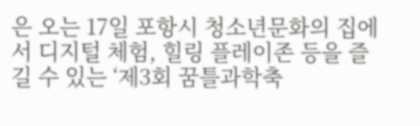은 오는 17일 포항시 청소년문화의 집에서 디지털 체험, 힐링 플레이존 등을 즐길 수 있는 ‘제3회 꿈틀과학축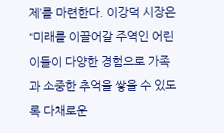제’를 마련한다. 이강덕 시장은 “미래를 이끌어갈 주역인 어린이들이 다양한 경험으로 가족과 소중한 추억을 쌓을 수 있도록 다채로운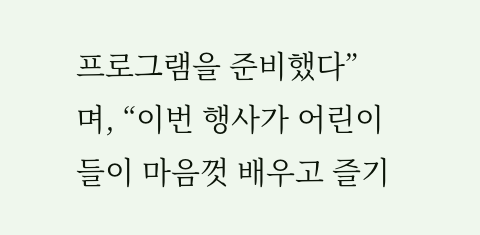프로그램을 준비했다”며, “이번 행사가 어린이들이 마음껏 배우고 즐기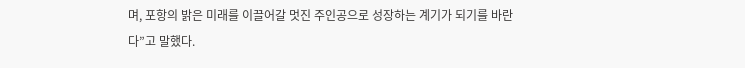며, 포항의 밝은 미래를 이끌어갈 멋진 주인공으로 성장하는 계기가 되기를 바란다”고 말했다.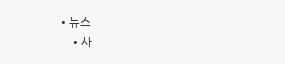• 뉴스
    • 사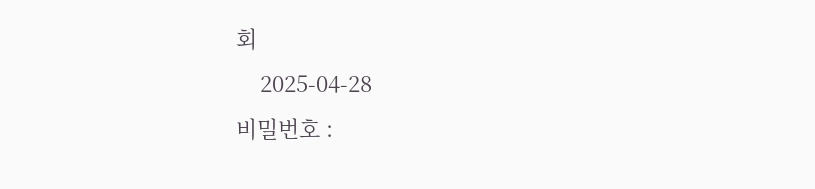회
    2025-04-28
비밀번호 :